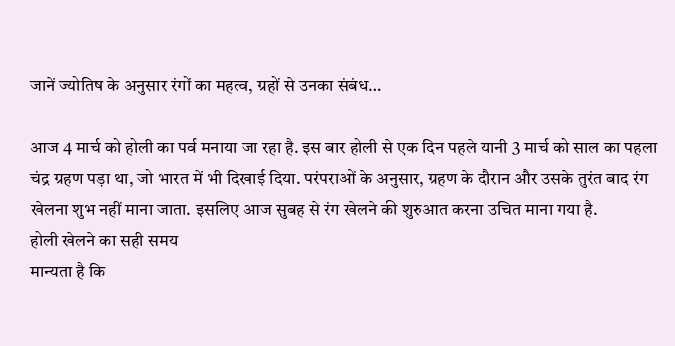जानें ज्योतिष के अनुसार रंगों का महत्व, ग्रहों से उनका संबंध…

आज 4 मार्च को होली का पर्व मनाया जा रहा है. इस बार होली से एक दिन पहले यानी 3 मार्च को साल का पहला चंद्र ग्रहण पड़ा था, जो भारत में भी दिखाई दिया. परंपराओं के अनुसार, ग्रहण के दौरान और उसके तुरंत बाद रंग खेलना शुभ नहीं माना जाता. इसलिए आज सुबह से रंग खेलने की शुरुआत करना उचित माना गया है.
होली खेलने का सही समय
मान्यता है कि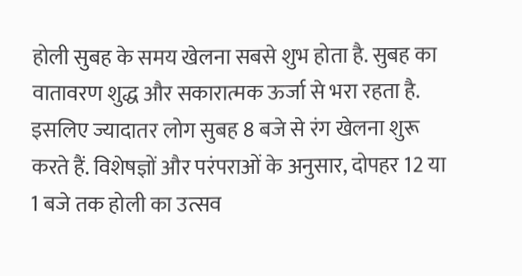होली सुबह के समय खेलना सबसे शुभ होता है. सुबह का वातावरण शुद्ध और सकारात्मक ऊर्जा से भरा रहता है. इसलिए ज्यादातर लोग सुबह 8 बजे से रंग खेलना शुरू करते हैं. विशेषज्ञों और परंपराओं के अनुसार, दोपहर 12 या 1 बजे तक होली का उत्सव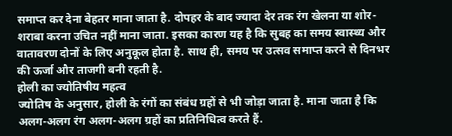समाप्त कर देना बेहतर माना जाता है. दोपहर के बाद ज्यादा देर तक रंग खेलना या शोर-शराबा करना उचित नहीं माना जाता. इसका कारण यह है कि सुबह का समय स्वास्थ्य और वातावरण दोनों के लिए अनुकूल होता है. साथ ही, समय पर उत्सव समाप्त करने से दिनभर की ऊर्जा और ताजगी बनी रहती है.
होली का ज्योतिषीय महत्व
ज्योतिष के अनुसार, होली के रंगों का संबंध ग्रहों से भी जोड़ा जाता है. माना जाता है कि अलग-अलग रंग अलग-अलग ग्रहों का प्रतिनिधित्व करते हैं.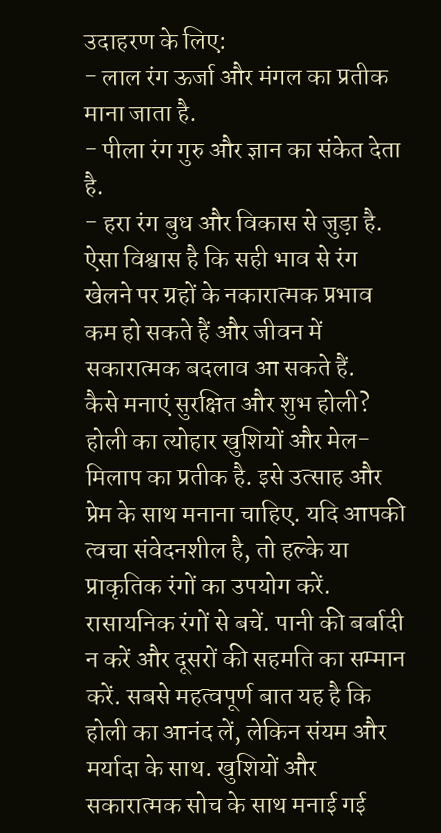उदाहरण के लिए:
- लाल रंग ऊर्जा और मंगल का प्रतीक माना जाता है.
- पीला रंग गुरु और ज्ञान का संकेत देता है.
- हरा रंग बुध और विकास से जुड़ा है.
ऐसा विश्वास है कि सही भाव से रंग खेलने पर ग्रहों के नकारात्मक प्रभाव कम हो सकते हैं और जीवन में सकारात्मक बदलाव आ सकते हैं.
कैसे मनाएं सुरक्षित और शुभ होली?
होली का त्योहार खुशियों और मेल-मिलाप का प्रतीक है. इसे उत्साह और प्रेम के साथ मनाना चाहिए. यदि आपकी त्वचा संवेदनशील है, तो हल्के या प्राकृतिक रंगों का उपयोग करें. रासायनिक रंगों से बचें. पानी की बर्बादी न करें और दूसरों की सहमति का सम्मान करें. सबसे महत्वपूर्ण बात यह है कि होली का आनंद लें, लेकिन संयम और मर्यादा के साथ. खुशियों और सकारात्मक सोच के साथ मनाई गई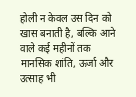होली न केवल उस दिन को खास बनाती है, बल्कि आने वाले कई महीनों तक मानसिक शांति, ऊर्जा और उत्साह भी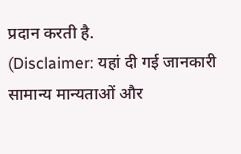प्रदान करती है.
(Disclaimer: यहां दी गई जानकारी सामान्य मान्यताओं और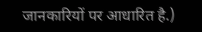जानकारियों पर आधारित है.)